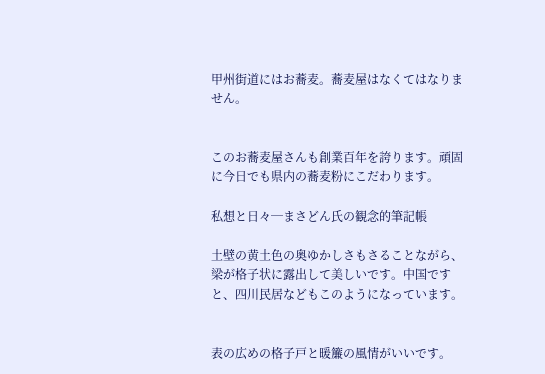甲州街道にはお蕎麦。蕎麦屋はなくてはなりません。


このお蕎麦屋さんも創業百年を誇ります。頑固に今日でも県内の蕎麦粉にこだわります。

私想と日々─まさどん氏の観念的筆記帳

土壁の黄土色の奥ゆかしさもさることながら、梁が格子状に露出して美しいです。中国ですと、四川民居などもこのようになっています。


表の広めの格子戸と暖簾の風情がいいです。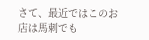さて、最近ではこのお店は馬刺でも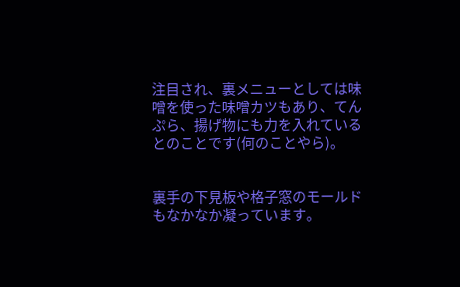注目され、裏メニューとしては味噌を使った味噌カツもあり、てんぷら、揚げ物にも力を入れているとのことです(何のことやら)。


裏手の下見板や格子窓のモールドもなかなか凝っています。